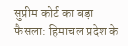सुप्रीम कोर्ट का बड़ा फैसला: हिमाचल प्रदेश के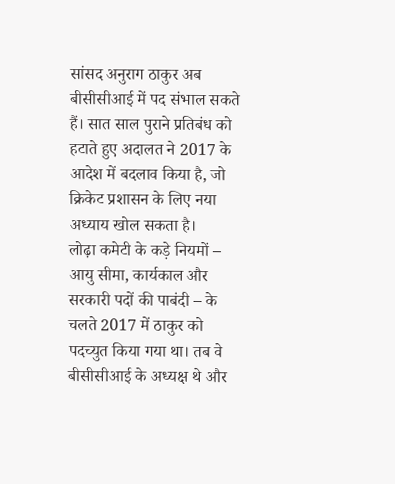सांसद अनुराग ठाकुर अब बीसीसीआई में पद संभाल सकते हैं। सात साल पुराने प्रतिबंध को हटाते हुए अदालत ने 2017 के आदेश में बदलाव किया है, जो क्रिकेट प्रशासन के लिए नया अध्याय खोल सकता है।
लोढ़ा कमेटी के कड़े नियमों – आयु सीमा, कार्यकाल और सरकारी पदों की पाबंदी – के चलते 2017 में ठाकुर को पदच्युत किया गया था। तब वे बीसीसीआई के अध्यक्ष थे और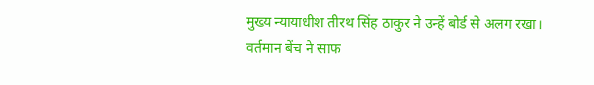मुख्य न्यायाधीश तीरथ सिंह ठाकुर ने उन्हें बोर्ड से अलग रखा।
वर्तमान बेंच ने साफ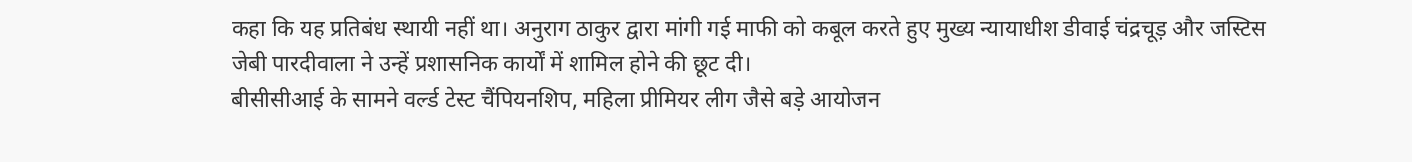कहा कि यह प्रतिबंध स्थायी नहीं था। अनुराग ठाकुर द्वारा मांगी गई माफी को कबूल करते हुए मुख्य न्यायाधीश डीवाई चंद्रचूड़ और जस्टिस जेबी पारदीवाला ने उन्हें प्रशासनिक कार्यों में शामिल होने की छूट दी।
बीसीसीआई के सामने वर्ल्ड टेस्ट चैंपियनशिप, महिला प्रीमियर लीग जैसे बड़े आयोजन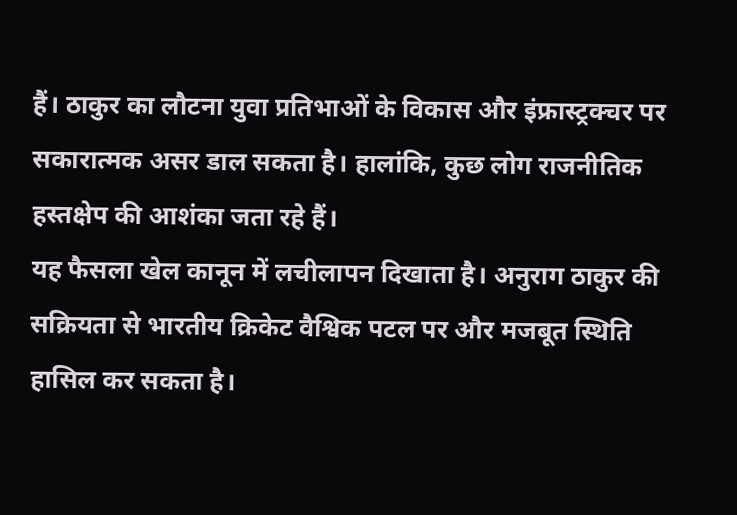हैं। ठाकुर का लौटना युवा प्रतिभाओं के विकास और इंफ्रास्ट्रक्चर पर सकारात्मक असर डाल सकता है। हालांकि, कुछ लोग राजनीतिक हस्तक्षेप की आशंका जता रहे हैं।
यह फैसला खेल कानून में लचीलापन दिखाता है। अनुराग ठाकुर की सक्रियता से भारतीय क्रिकेट वैश्विक पटल पर और मजबूत स्थिति हासिल कर सकता है।